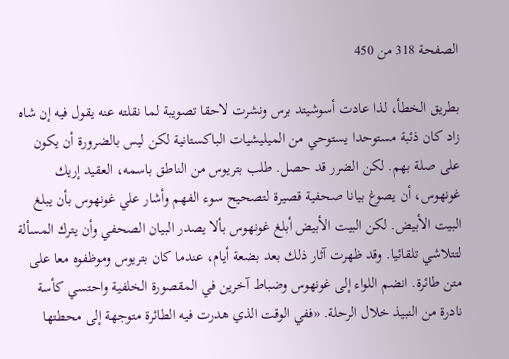الصفحة 318 من 450

بطريق الخطأ، لذا عادت أسوشيتد برس ونشرت لاحقا تصويبة لما نقلته عنه يقول فيه إن شاه زاد کان ذئبة مستوحدا يستوحي من الميليشيات الباكستانية لكن ليس بالضرورة أن يكون على صلة بهم. لكن الضرر قد حصل. طلب بتريوس من الناطق باسمه، العقيد إريك غونهوس، أن يصوغ بيانا صحفية قصيرة لتصحيح سوء الفهم وأشار علي غونهوس بأن يبلغ البيت الأبيض. لكن البيت الأبيض أبلغ غونهوس بألا يصدر البيان الصحفي وأن يترك المسألة لتتلاشي تلقائيا. وقد ظهرت آثار ذلك بعد بضعة أيام، عندما كان بتريوس وموظفوه معا على متن طائرة. انضم اللواء إلى غونهوس وضباط آخرين في المقصورة الخلفية واحتسي كأسة نادرة من النبيذ خلال الرحلة. «ففي الوقت الذي هدرت فيه الطائرة متوجهة إلى محطتها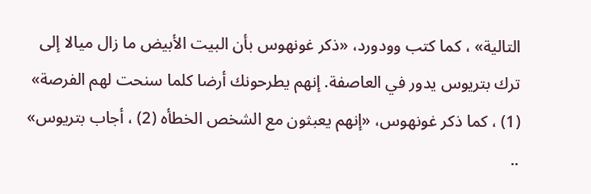التالية» ، كما كتب وودورد، «ذكر غونهوس بأن البيت الأبيض ما زال ميالا إلى ترك بتريوس يدور في العاصفة. إنهم يطرحونك أرضا كلما سنحت لهم الفرصة» (1) ، كما ذكر غونهوس، «إنهم يعبثون مع الشخص الخطأه (2) ، أجاب بتريوس» ..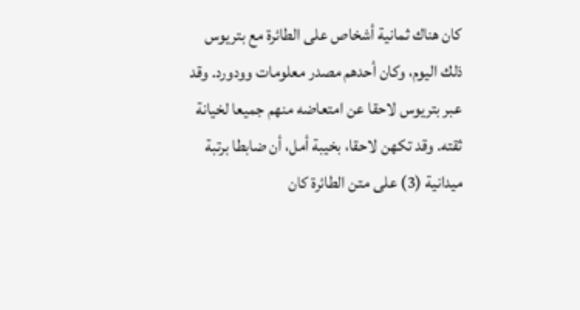كان هناك ثمانية أشخاص على الطائرة مع بتريوس ذلك اليوم، وكان أحدهم مصدر معلومات وودورد. وقد عبر بتريوس لاحقا عن امتعاضه منهم جميعا لخيانة ثقته. وقد تكهن لاحقا، بخيبة أمل، أن ضابطا برتبة ميدانية (3) على متن الطائرة كان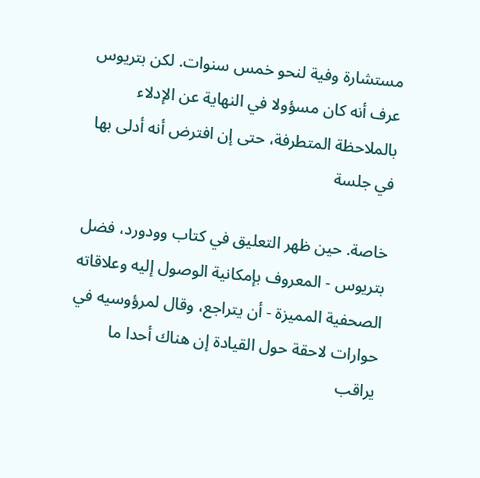مستشارة وفية لنحو خمس سنوات. لكن بتريوس عرف أنه كان مسؤولا في النهاية عن الإدلاء بالملاحظة المتطرفة، حتى إن افترض أنه أدلى بها في جلسة

خاصة. حين ظهر التعليق في کتاب وودورد، فضل بتريوس - المعروف بإمكانية الوصول إليه وعلاقاته الصحفية المميزة - أن يتراجع، وقال لمرؤوسيه في حوارات لاحقة حول القيادة إن هناك أحدا ما يراقب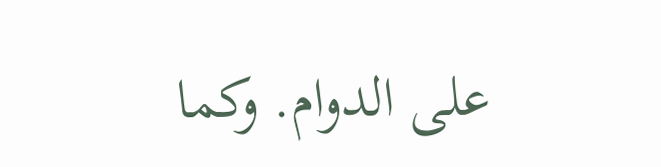على الدوام. وكما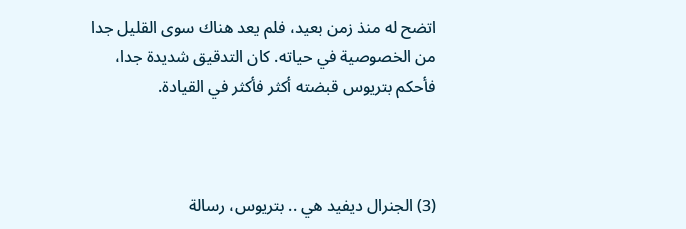اتضح له منذ زمن بعيد، فلم يعد هناك سوى القليل جدا من الخصوصية في حياته. كان التدقيق شديدة جدا، فأحكم بتريوس قبضته أكثر فأكثر في القيادة.



(3) الجنرال ديفيد هي .. بتريوس، رسالة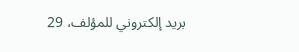بريد إلكتروني للمؤلف، 29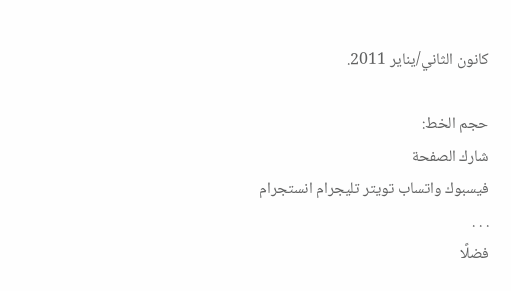كانون الثاني/يناير 2011.

حجم الخط:
شارك الصفحة
فيسبوك واتساب تويتر تليجرام انستجرام
. . .
فضلًا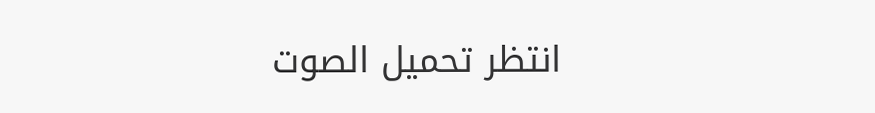انتظر تحميل الصوت